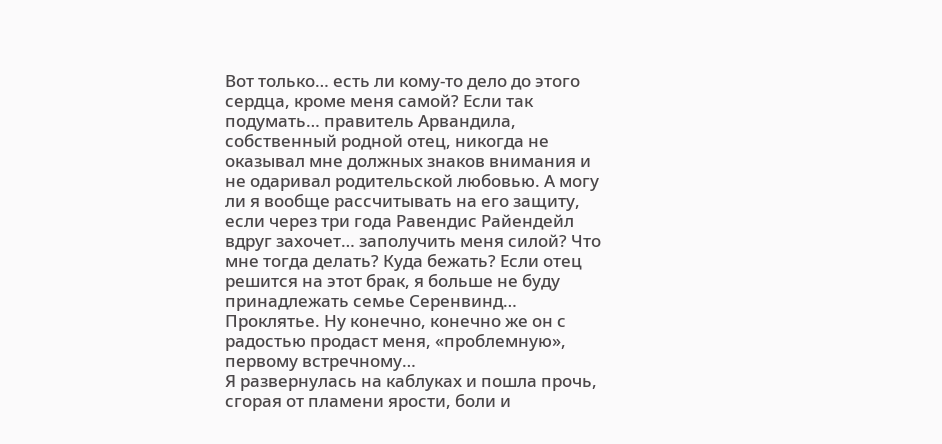Вот только… есть ли кому-то дело до этого сердца, кроме меня самой? Если так подумать… правитель Арвандила, собственный родной отец, никогда не оказывал мне должных знаков внимания и не одаривал родительской любовью. А могу ли я вообще рассчитывать на его защиту, если через три года Равендис Райендейл вдруг захочет… заполучить меня силой? Что мне тогда делать? Куда бежать? Если отец решится на этот брак, я больше не буду принадлежать семье Серенвинд…
Проклятье. Ну конечно, конечно же он с радостью продаст меня, «проблемную», первому встречному…
Я развернулась на каблуках и пошла прочь, сгорая от пламени ярости, боли и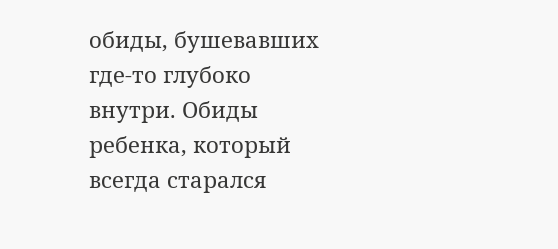обиды, бушевавших где-то глубоко внутри. Обиды ребенка, который всегда старался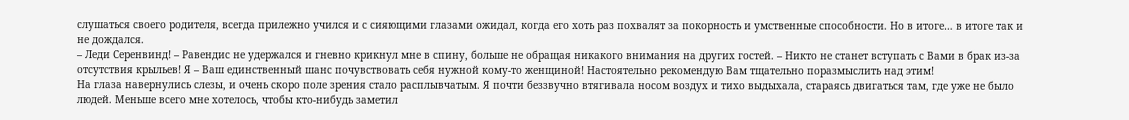слушаться своего родителя, всегда прилежно учился и с сияющими глазами ожидал, когда его хоть раз похвалят за покорность и умственные способности. Но в итоге… в итоге так и не дождался.
– Леди Серенвинд! – Равендис не удержался и гневно крикнул мне в спину, больше не обращая никакого внимания на других гостей. – Никто не станет вступать с Вами в брак из-за отсутствия крыльев! Я – Ваш единственный шанс почувствовать себя нужной кому-то женщиной! Настоятельно рекомендую Вам тщательно поразмыслить над этим!
На глаза навернулись слезы, и очень скоро поле зрения стало расплывчатым. Я почти беззвучно втягивала носом воздух и тихо выдыхала, стараясь двигаться там, где уже не было людей. Меньше всего мне хотелось, чтобы кто-нибудь заметил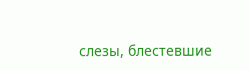слезы, блестевшие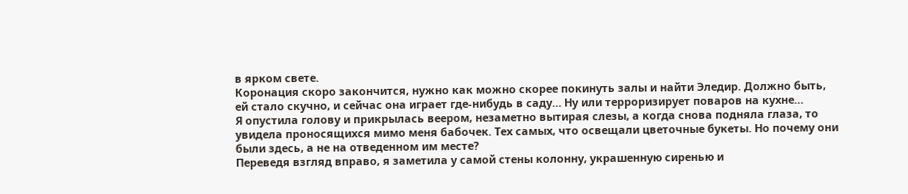в ярком свете.
Коронация скоро закончится, нужно как можно скорее покинуть залы и найти Эледир. Должно быть, ей стало скучно, и сейчас она играет где-нибудь в саду… Ну или терроризирует поваров на кухне…
Я опустила голову и прикрылась веером, незаметно вытирая слезы, а когда снова подняла глаза, то увидела проносящихся мимо меня бабочек. Тех самых, что освещали цветочные букеты. Но почему они были здесь, а не на отведенном им месте?
Переведя взгляд вправо, я заметила у самой стены колонну, украшенную сиренью и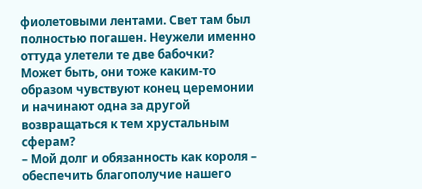фиолетовыми лентами. Свет там был полностью погашен. Неужели именно оттуда улетели те две бабочки?
Может быть, они тоже каким-то образом чувствуют конец церемонии и начинают одна за другой возвращаться к тем хрустальным сферам?
– Мой долг и обязанность как короля – обеспечить благополучие нашего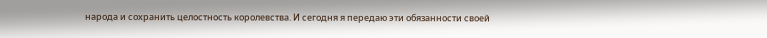народа и сохранить целостность королевства. И сегодня я передаю эти обязанности своей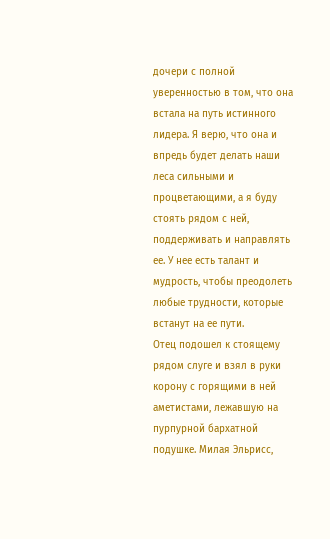дочери с полной уверенностью в том, что она встала на путь истинного лидера. Я верю, что она и впредь будет делать наши леса сильными и процветающими, а я буду стоять рядом с ней, поддерживать и направлять ее. У нее есть талант и мудрость, чтобы преодолеть любые трудности, которые встанут на ее пути.
Отец подошел к стоящему рядом слуге и взял в руки корону с горящими в ней аметистами, лежавшую на пурпурной бархатной подушке. Милая Эльрисс,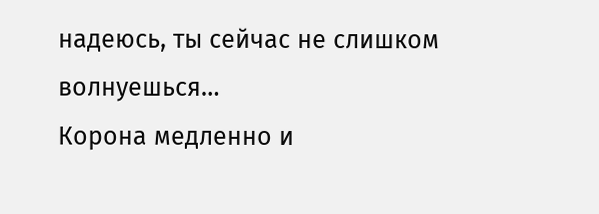надеюсь, ты сейчас не слишком волнуешься…
Корона медленно и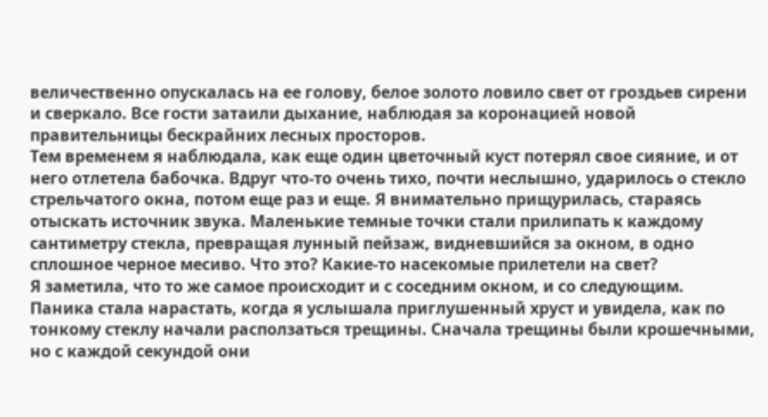величественно опускалась на ее голову, белое золото ловило свет от гроздьев сирени и сверкало. Все гости затаили дыхание, наблюдая за коронацией новой правительницы бескрайних лесных просторов.
Тем временем я наблюдала, как еще один цветочный куст потерял свое сияние, и от него отлетела бабочка. Вдруг что-то очень тихо, почти неслышно, ударилось о стекло стрельчатого окна, потом еще раз и еще. Я внимательно прищурилась, стараясь отыскать источник звука. Маленькие темные точки стали прилипать к каждому сантиметру стекла, превращая лунный пейзаж, видневшийся за окном, в одно сплошное черное месиво. Что это? Какие-то насекомые прилетели на свет?
Я заметила, что то же самое происходит и с соседним окном, и со следующим.
Паника стала нарастать, когда я услышала приглушенный хруст и увидела, как по тонкому стеклу начали расползаться трещины. Сначала трещины были крошечными, но с каждой секундой они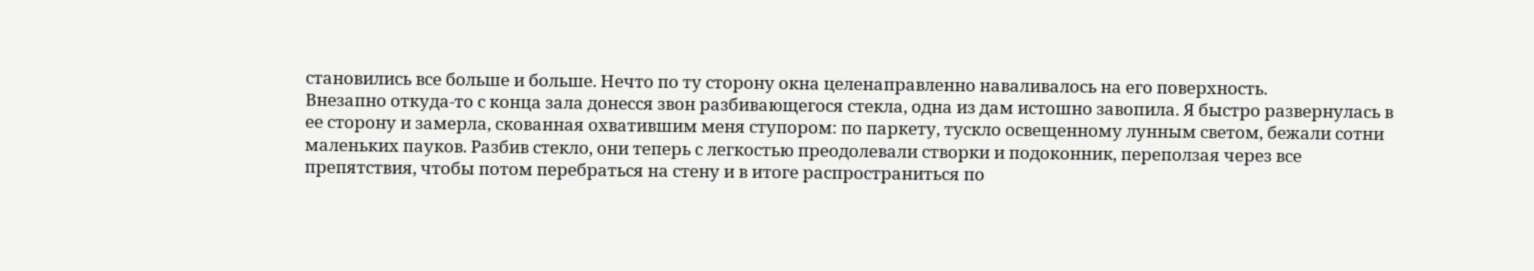становились все больше и больше. Нечто по ту сторону окна целенаправленно наваливалось на его поверхность.
Внезапно откуда-то с конца зала донесся звон разбивающегося стекла, одна из дам истошно завопила. Я быстро развернулась в ее сторону и замерла, скованная охватившим меня ступором: по паркету, тускло освещенному лунным светом, бежали сотни маленьких пауков. Разбив стекло, они теперь с легкостью преодолевали створки и подоконник, переползая через все препятствия, чтобы потом перебраться на стену и в итоге распространиться по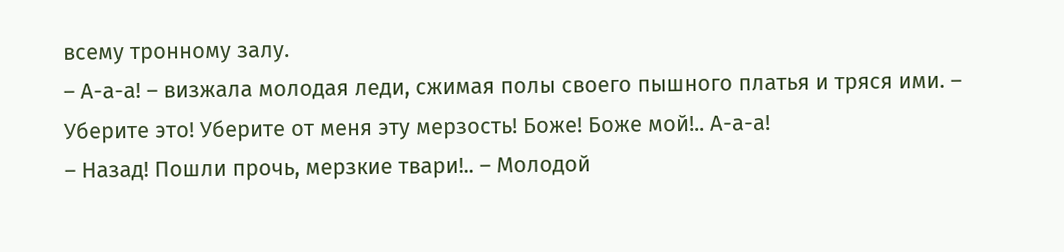всему тронному залу.
– А-а-а! – визжала молодая леди, сжимая полы своего пышного платья и тряся ими. – Уберите это! Уберите от меня эту мерзость! Боже! Боже мой!.. А-а-а!
– Назад! Пошли прочь, мерзкие твари!.. – Молодой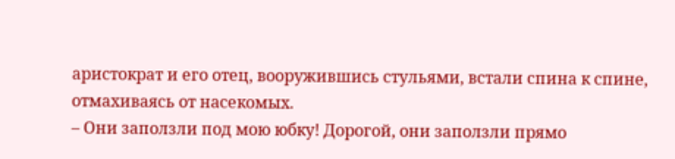аристократ и его отец, вооружившись стульями, встали спина к спине, отмахиваясь от насекомых.
– Они заползли под мою юбку! Дорогой, они заползли прямо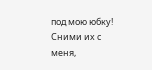под мою юбку! Сними их с меня,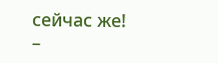сейчас же!
–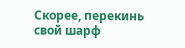Скорее, перекинь свой шарф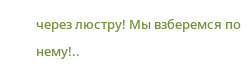через люстру! Мы взберемся по нему!..